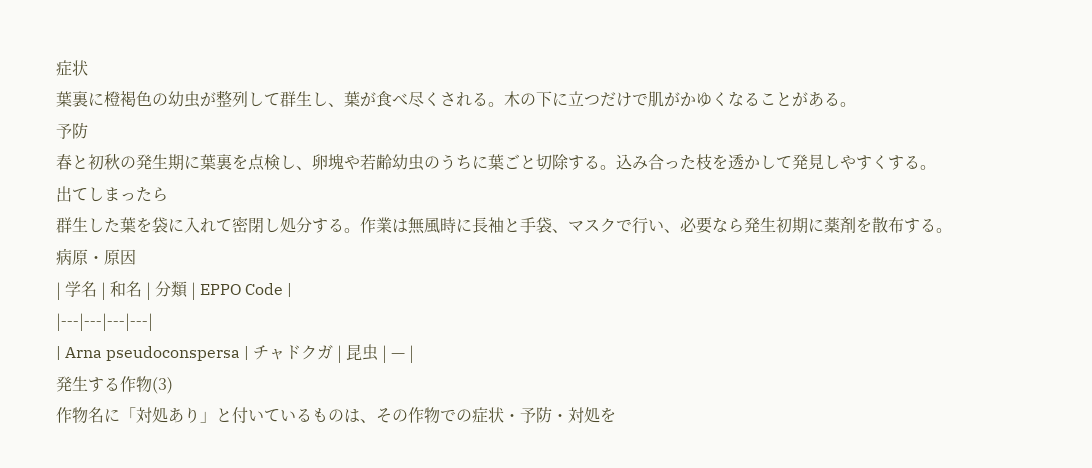症状
葉裏に橙褐色の幼虫が整列して群生し、葉が食べ尽くされる。木の下に立つだけで肌がかゆくなることがある。
予防
春と初秋の発生期に葉裏を点検し、卵塊や若齢幼虫のうちに葉ごと切除する。込み合った枝を透かして発見しやすくする。
出てしまったら
群生した葉を袋に入れて密閉し処分する。作業は無風時に長袖と手袋、マスクで行い、必要なら発生初期に薬剤を散布する。
病原・原因
| 学名 | 和名 | 分類 | EPPO Code |
|---|---|---|---|
| Arna pseudoconspersa | チャドクガ | 昆虫 | — |
発生する作物(3)
作物名に「対処あり」と付いているものは、その作物での症状・予防・対処を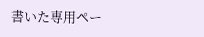書いた専用ペー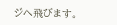ジへ飛びます。